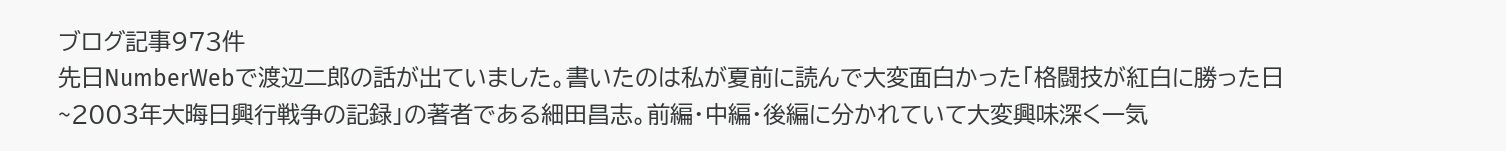ブログ記事973件
先日NumberWebで渡辺二郎の話が出ていました。書いたのは私が夏前に読んで大変面白かった「格闘技が紅白に勝った日~2003年大晦日興行戦争の記録」の著者である細田昌志。前編・中編・後編に分かれていて大変興味深く一気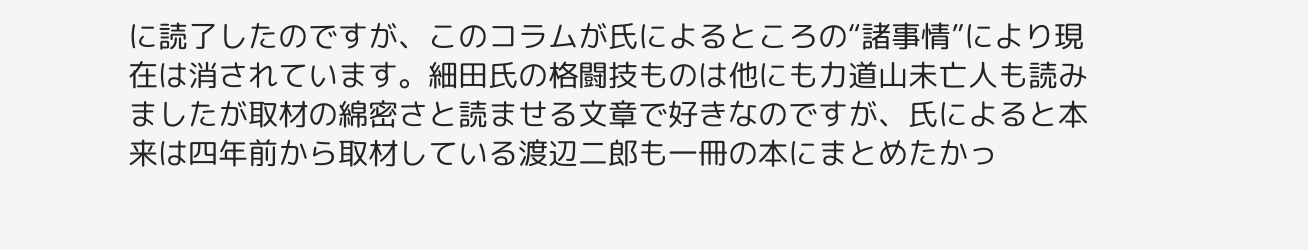に読了したのですが、このコラムが氏によるところの“諸事情”により現在は消されています。細田氏の格闘技ものは他にも力道山未亡人も読みましたが取材の綿密さと読ませる文章で好きなのですが、氏によると本来は四年前から取材している渡辺二郎も一冊の本にまとめたかっ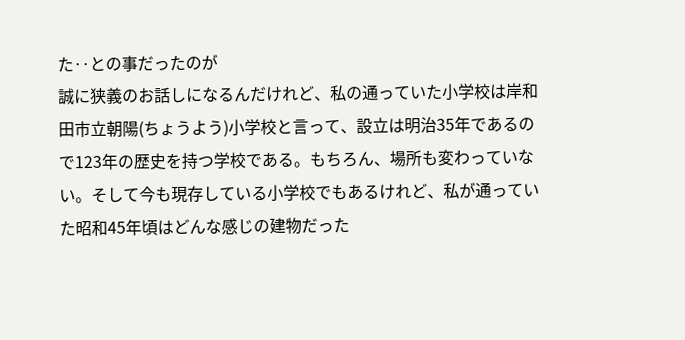た‥との事だったのが
誠に狭義のお話しになるんだけれど、私の通っていた小学校は岸和田市立朝陽(ちょうよう)小学校と言って、設立は明治35年であるので123年の歴史を持つ学校である。もちろん、場所も変わっていない。そして今も現存している小学校でもあるけれど、私が通っていた昭和45年頃はどんな感じの建物だった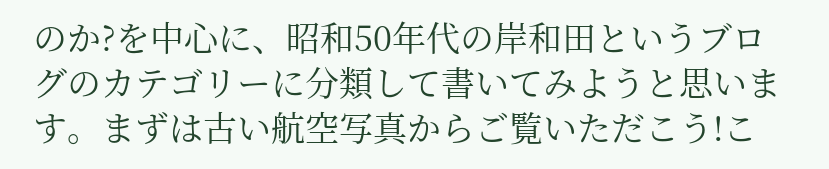のか?を中心に、昭和50年代の岸和田というブログのカテゴリーに分類して書いてみようと思います。まずは古い航空写真からご覧いただこう!こ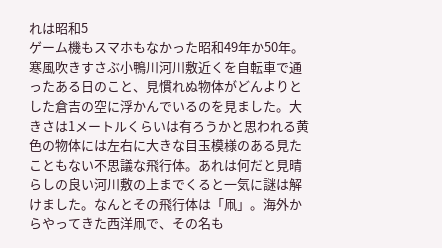れは昭和5
ゲーム機もスマホもなかった昭和49年か50年。寒風吹きすさぶ小鴨川河川敷近くを自転車で通ったある日のこと、見慣れぬ物体がどんよりとした倉吉の空に浮かんでいるのを見ました。大きさは1メートルくらいは有ろうかと思われる黄色の物体には左右に大きな目玉模様のある見たこともない不思議な飛行体。あれは何だと見晴らしの良い河川敷の上までくると一気に謎は解けました。なんとその飛行体は「凧」。海外からやってきた西洋凧で、その名も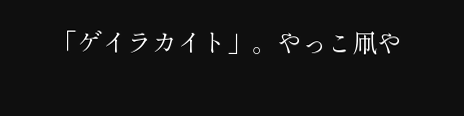「ゲイラカイト」。やっこ凧や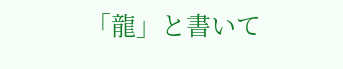「龍」と書いて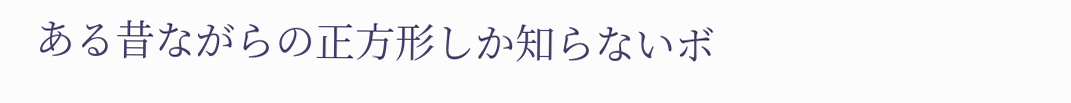ある昔ながらの正方形しか知らないボ